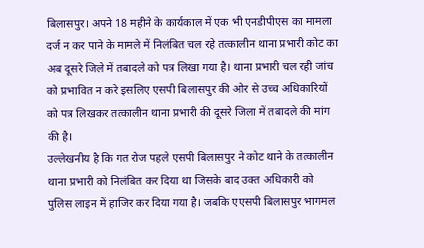बिलासपुर। अपने 18 महीने के कार्यकाल में एक भी एनडीपीएस का मामला दर्ज न कर पाने के मामले में निलंबित चल रहे तत्कालीन थाना प्रभारी कोट का अब दूसरे जिले में तबादले को पत्र लिखा गया है। थाना प्रभारी चल रही जांच को प्रभावित न करे इसलिए एसपी बिलासपुर की ओर से उच्च अधिकारियों को पत्र लिखकर तत्कालीन थाना प्रभारी की दूसरे जिला में तबादले की मांग की है।
उल्लेखनीय है कि गत रोज पहले एसपी बिलासपुर ने कोट थाने के तत्कालीन थाना प्रभारी को निलंबित कर दिया था जिसके बाद उक्त अधिकारी को पुलिस लाइन में हाजिर कर दिया गया है। जबकि एएसपी बिलासपुर भागमल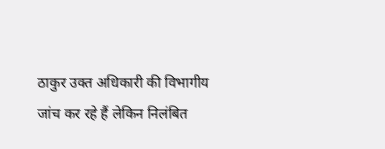ठाकुर उक्त अधिकारी की विभागीय जांच कर रहे हैं लेकिन निलंबित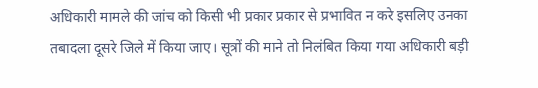अधिकारी मामले की जांच को किसी भी प्रकार प्रकार से प्रभावित न करे इसलिए उनका तबादला दूसरे जिले में किया जाए। सूत्रों की माने तो निलंबित किया गया अधिकारी बड़ी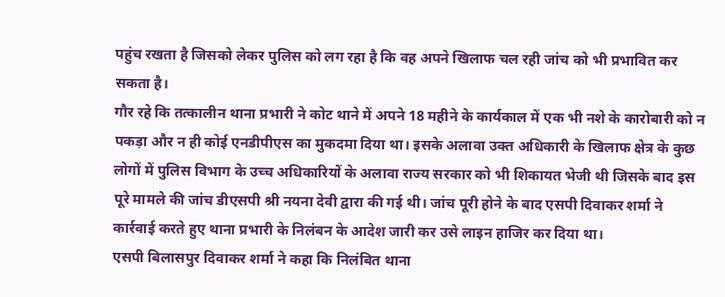पहुंच रखता है जिसको लेकर पुलिस को लग रहा है कि वह अपने खिलाफ चल रही जांच को भी प्रभावित कर सकता है।
गौर रहे कि तत्कालीन थाना प्रभारी ने कोट थाने में अपने 18 महीने के कार्यकाल में एक भी नशे के कारोबारी को न पकड़ा और न ही कोई एनडीपीएस का मुकदमा दिया था। इसके अलावा उक्त अधिकारी के खिलाफ क्षेत्र के कुछ लोगों में पुलिस विभाग के उच्च अधिकारियों के अलावा राज्य सरकार को भी शिकायत भेजी थी जिसके बाद इस पूरे मामले की जांच डीएसपी श्री नयना देवी द्वारा की गई थी। जांच पूरी होने के बाद एसपी दिवाकर शर्मा ने कार्रवाई करते हुए थाना प्रभारी के निलंबन के आदेश जारी कर उसे लाइन हाजिर कर दिया था।
एसपी बिलासपुर दिवाकर शर्मा ने कहा कि निलंबित थाना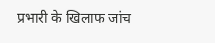प्रभारी के खिलाफ जांच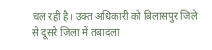चल रही है। उक्त अधिकारी को बिलासपुर जिले से दूसरे जिला में तबादला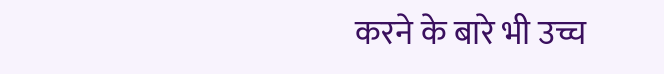करने के बारे भी उच्च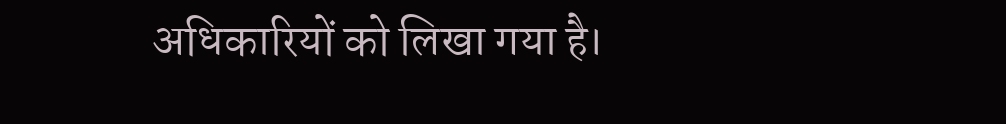अधिकारियों को लिखा गया है।